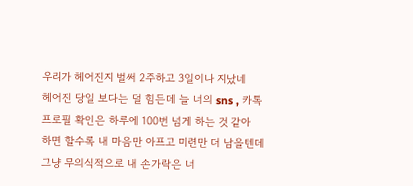우리가 헤어진지 벌써 2주하고 3일이나 지났네
헤어진 당일 보다는 덜 힘든데 늘 너의 sns , 카톡 프로필 확인은 하루에 100번 넘게 하는 것 같아
하면 할수록 내 마음만 아프고 미련만 더 남을텐데 그냥 무의식적으로 내 손가락은 너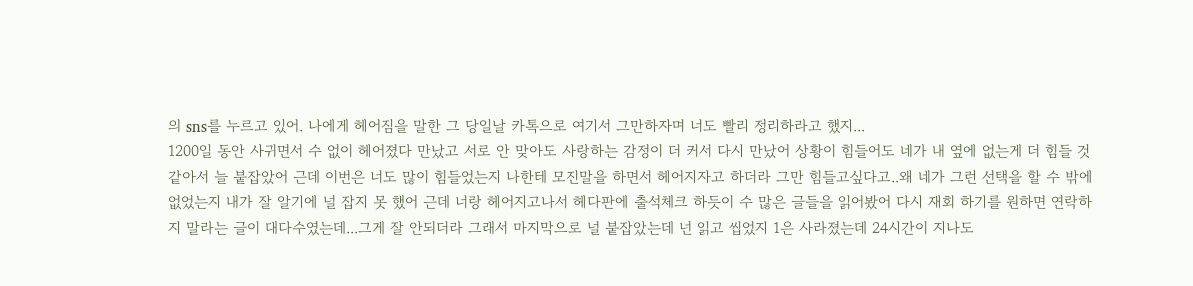의 sns를 누르고 있어. 나에게 헤어짐을 말한 그 당일날 카톡으로 여기서 그만하자며 너도 빨리 정리하라고 했지...
1200일 동안 사귀면서 수 없이 헤어졌다 만났고 서로 안 맞아도 사랑하는 감정이 더 커서 다시 만났어 상황이 힘들어도 네가 내 옆에 없는게 더 힘들 것 같아서 늘 붙잡았어 근데 이번은 너도 많이 힘들었는지 나한테 모진말을 하면서 헤어지자고 하더라 그만 힘들고싶다고..왜 네가 그런 선택을 할 수 밖에 없었는지 내가 잘 알기에 널 잡지 못 했어 근데 너랑 헤어지고나서 헤다판에 출석체크 하듯이 수 많은 글들을 읽어봤어 다시 재회 하기를 원하면 연락하지 말라는 글이 대다수였는데...그게 잘 안되더라 그래서 마지막으로 널 붙잡았는데 넌 읽고 씹었지 1은 사라졌는데 24시간이 지나도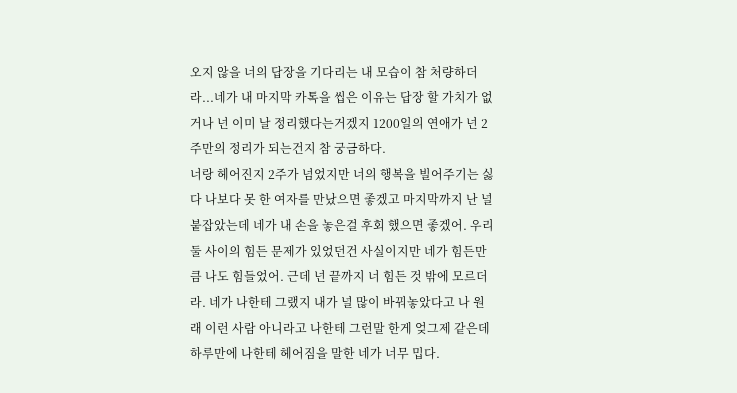오지 않을 너의 답장을 기다리는 내 모습이 참 처량하더라...네가 내 마지막 카톡을 씹은 이유는 답장 할 가치가 없거나 넌 이미 날 정리했다는거겠지 1200일의 연애가 넌 2주만의 정리가 되는건지 참 궁금하다.
너랑 헤어진지 2주가 넘었지만 너의 행복을 빌어주기는 싫다 나보다 못 한 여자를 만났으면 좋겠고 마지막까지 난 널 붙잡았는데 네가 내 손을 놓은걸 후회 했으면 좋겠어. 우리 둘 사이의 힘든 문제가 있었던건 사실이지만 네가 힘든만큼 나도 힘들었어. 근데 넌 끝까지 너 힘든 것 밖에 모르더라. 네가 나한테 그랬지 내가 널 많이 바꿔놓았다고 나 원래 이런 사람 아니라고 나한테 그런말 한게 엊그제 같은데 하루만에 나한테 헤어짐을 말한 네가 너무 밉다.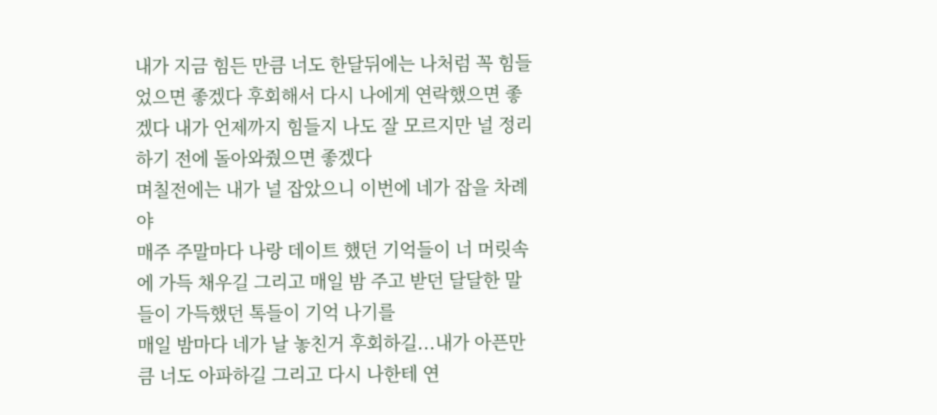내가 지금 힘든 만큼 너도 한달뒤에는 나처럼 꼭 힘들었으면 좋겠다 후회해서 다시 나에게 연락했으면 좋겠다 내가 언제까지 힘들지 나도 잘 모르지만 널 정리하기 전에 돌아와줬으면 좋겠다
며칠전에는 내가 널 잡았으니 이번에 네가 잡을 차례야
매주 주말마다 나랑 데이트 했던 기억들이 너 머릿속에 가득 채우길 그리고 매일 밤 주고 받던 달달한 말들이 가득했던 톡들이 기억 나기를
매일 밤마다 네가 날 놓친거 후회하길...내가 아픈만큼 너도 아파하길 그리고 다시 나한테 연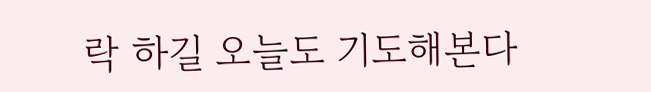락 하길 오늘도 기도해본다